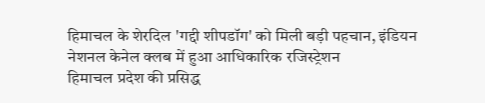हिमाचल के शेरदिल 'गद्दी शीपडॉग' को मिली बड़ी पहचान, इंडियन नेशनल केनेल क्लब में हुआ आधिकारिक रजिस्ट्रेशन
हिमाचल प्रदेश की प्रसिद्ध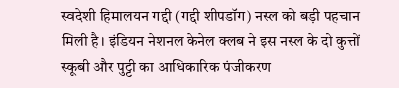स्वदेशी हिमालयन गद्दी (गद्दी शीपडॉग) नस्ल को बड़ी पहचान मिली है। इंडियन नेशनल केनेल क्लब ने इस नस्ल के दो कुत्तों स्कूबी और पुट्टी का आधिकारिक पंजीकरण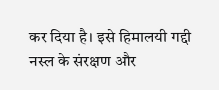कर दिया है। इसे हिमालयी गद्दी नस्ल के संरक्षण और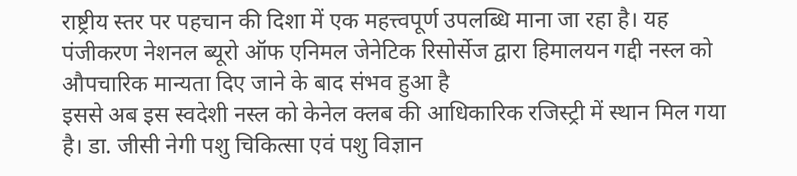राष्ट्रीय स्तर पर पहचान की दिशा में एक महत्त्वपूर्ण उपलब्धि माना जा रहा है। यह पंजीकरण नेशनल ब्यूरो ऑफ एनिमल जेनेटिक रिसोर्सेज द्वारा हिमालयन गद्दी नस्ल को औपचारिक मान्यता दिए जाने के बाद संभव हुआ है
इससे अब इस स्वदेशी नस्ल को केनेल क्लब की आधिकारिक रजिस्ट्री में स्थान मिल गया है। डा. जीसी नेगी पशु चिकित्सा एवं पशु विज्ञान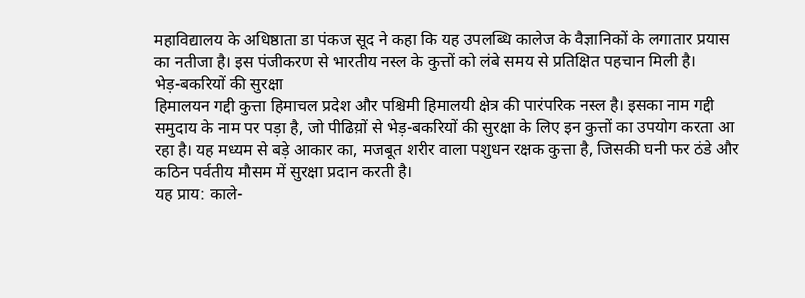महाविद्यालय के अधिष्ठाता डा पंकज सूद ने कहा कि यह उपलब्धि कालेज के वैज्ञानिकों के लगातार प्रयास का नतीजा है। इस पंजीकरण से भारतीय नस्ल के कुत्तों को लंबे समय से प्रतिक्षित पहचान मिली है।
भेड़-बकरियों की सुरक्षा
हिमालयन गद्दी कुत्ता हिमाचल प्रदेश और पश्चिमी हिमालयी क्षेत्र की पारंपरिक नस्ल है। इसका नाम गद्दी समुदाय के नाम पर पड़ा है, जो पीढिय़ों से भेड़-बकरियों की सुरक्षा के लिए इन कुत्तों का उपयोग करता आ रहा है। यह मध्यम से बड़े आकार का, मजबूत शरीर वाला पशुधन रक्षक कुत्ता है, जिसकी घनी फर ठंडे और कठिन पर्वतीय मौसम में सुरक्षा प्रदान करती है।
यह प्राय: काले-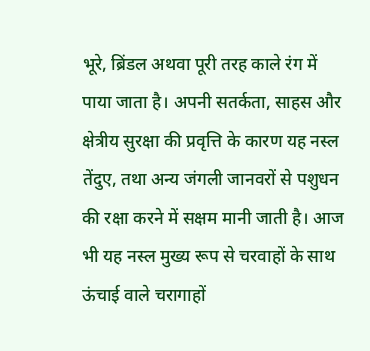भूरे, ब्रिंडल अथवा पूरी तरह काले रंग में पाया जाता है। अपनी सतर्कता, साहस और क्षेत्रीय सुरक्षा की प्रवृत्ति के कारण यह नस्ल तेंदुए, तथा अन्य जंगली जानवरों से पशुधन की रक्षा करने में सक्षम मानी जाती है। आज भी यह नस्ल मुख्य रूप से चरवाहों के साथ ऊंचाई वाले चरागाहों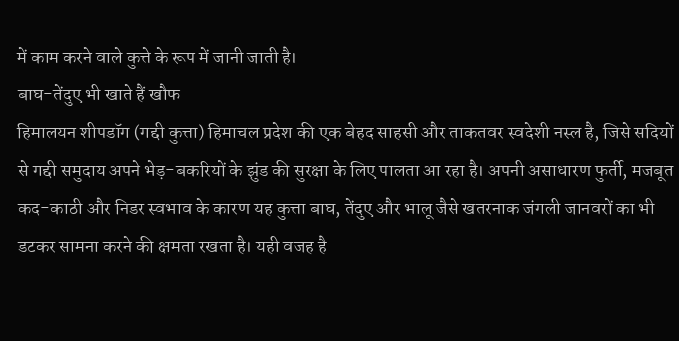में काम करने वाले कुत्ते के रूप में जानी जाती है।
बाघ-तेंदुए भी खाते हैं खौफ
हिमालयन शीपडॉग (गद्दी कुत्ता) हिमाचल प्रदेश की एक बेहद साहसी और ताकतवर स्वदेशी नस्ल है, जिसे सदियों से गद्दी समुदाय अपने भेड़-बकरियों के झुंड की सुरक्षा के लिए पालता आ रहा है। अपनी असाधारण फुर्ती, मजबूत कद-काठी और निडर स्वभाव के कारण यह कुत्ता बाघ, तेंदुए और भालू जैसे खतरनाक जंगली जानवरों का भी डटकर सामना करने की क्षमता रखता है। यही वजह है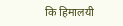कि हिमालयी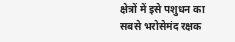क्षेत्रों में इसे पशुधन का सबसे भरोसेमंद रक्षक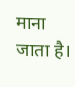माना जाता है।